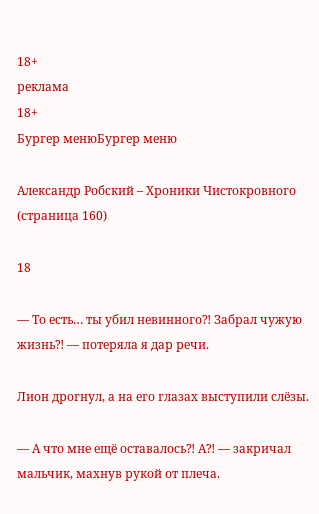18+
реклама
18+
Бургер менюБургер меню

Александр Робский – Хроники Чистокровного (страница 160)

18

— То есть… ты убил невинного⁈ Забрал чужую жизнь⁈ — потеряла я дар речи.

Лион дрогнул, а на его глазах выступили слёзы.

— А что мне ещё оставалось⁈ А⁈ — закричал мальчик, махнув рукой от плеча.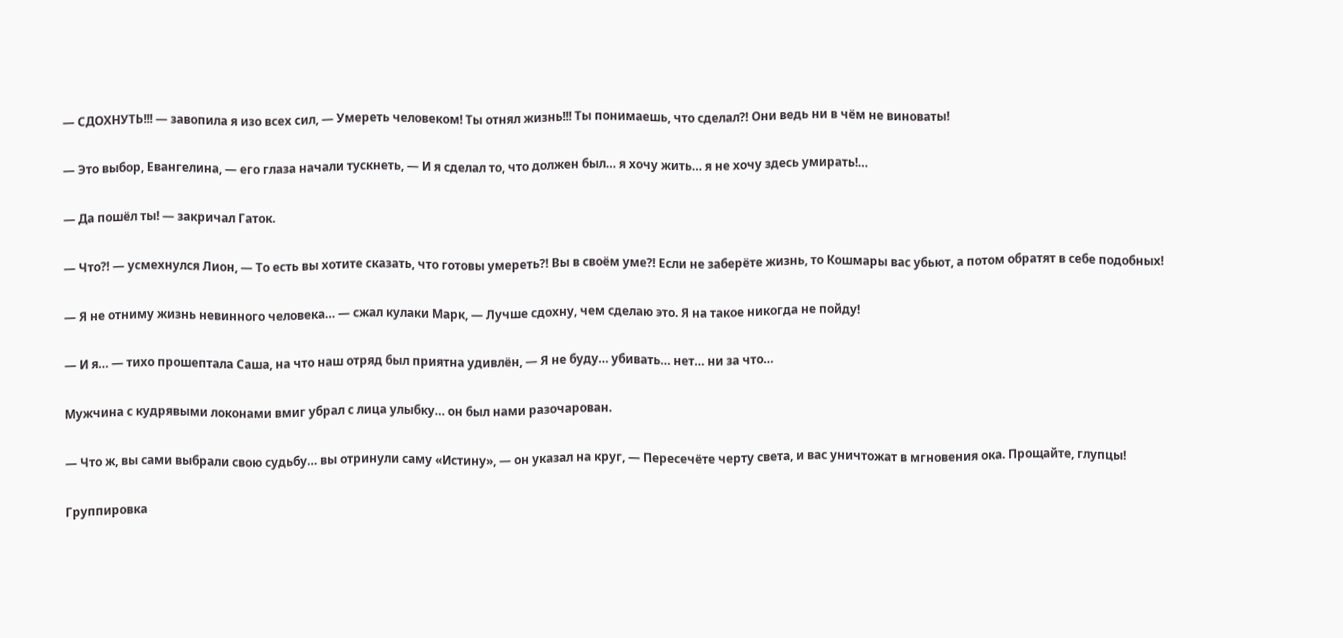— СДОХНУТЬ!!! — завопила я изо всех сил, — Умереть человеком! Ты отнял жизнь!!! Ты понимаешь, что сделал⁈ Они ведь ни в чём не виноваты!

— Это выбор, Евангелина, — его глаза начали тускнеть, — И я сделал то, что должен был… я хочу жить… я не хочу здесь умирать!…

— Да пошёл ты! — закричал Гаток.

— Что⁈ — усмехнулся Лион, — То есть вы хотите сказать, что готовы умереть⁈ Вы в своём уме⁈ Если не заберёте жизнь, то Кошмары вас убьют, а потом обратят в себе подобных!

— Я не отниму жизнь невинного человека… — сжал кулаки Марк, — Лучше сдохну, чем сделаю это. Я на такое никогда не пойду!

— И я… — тихо прошептала Саша, на что наш отряд был приятна удивлён, — Я не буду… убивать… нет… ни за что…

Мужчина с кудрявыми локонами вмиг убрал с лица улыбку… он был нами разочарован.

— Что ж, вы сами выбрали свою судьбу… вы отринули саму «Истину», — он указал на круг, — Пересечёте черту света, и вас уничтожат в мгновения ока. Прощайте, глупцы!

Группировка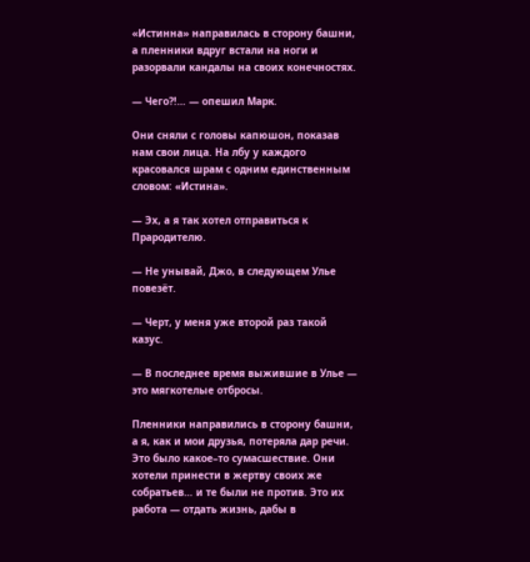«Истинна» направилась в сторону башни, а пленники вдруг встали на ноги и разорвали кандалы на своих конечностях.

— Чего⁈… — опешил Марк.

Они сняли с головы капюшон, показав нам свои лица. На лбу у каждого красовался шрам с одним единственным словом: «Истина».

— Эх, а я так хотел отправиться к Прародителю.

— Не унывай, Джо, в следующем Улье повезёт.

— Черт, у меня уже второй раз такой казус.

— В последнее время выжившие в Улье — это мягкотелые отбросы.

Пленники направились в сторону башни, а я, как и мои друзья, потеряла дар речи. Это было какое–то сумасшествие. Они хотели принести в жертву своих же собратьев… и те были не против. Это их работа — отдать жизнь, дабы в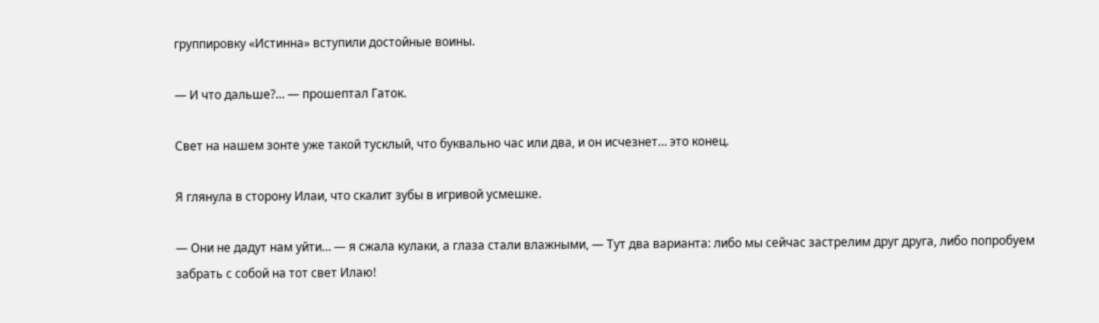группировку «Истинна» вступили достойные воины.

— И что дальше?… — прошептал Гаток.

Свет на нашем зонте уже такой тусклый, что буквально час или два, и он исчезнет… это конец.

Я глянула в сторону Илаи, что скалит зубы в игривой усмешке.

— Они не дадут нам уйти… — я сжала кулаки, а глаза стали влажными, — Тут два варианта: либо мы сейчас застрелим друг друга, либо попробуем забрать с собой на тот свет Илаю!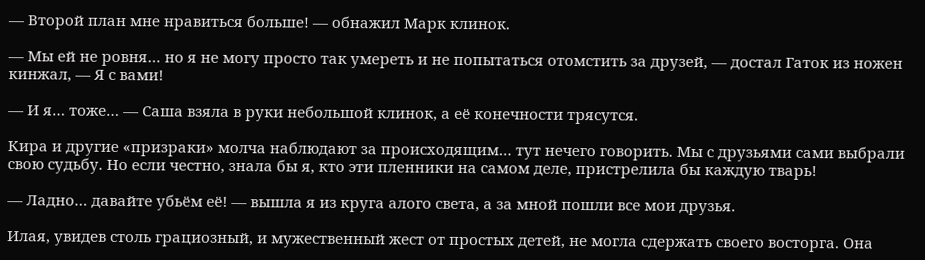— Второй план мне нравиться больше! — обнажил Марк клинок.

— Мы ей не ровня… но я не могу просто так умереть и не попытаться отомстить за друзей, — достал Гаток из ножен кинжал, — Я с вами!

— И я… тоже… — Саша взяла в руки небольшой клинок, а её конечности трясутся.

Кира и другие «призраки» молча наблюдают за происходящим… тут нечего говорить. Мы с друзьями сами выбрали свою судьбу. Но если честно, знала бы я, кто эти пленники на самом деле, пристрелила бы каждую тварь!

— Ладно… давайте убьём её! — вышла я из круга алого света, а за мной пошли все мои друзья.

Илая, увидев столь грациозный, и мужественный жест от простых детей, не могла сдержать своего восторга. Она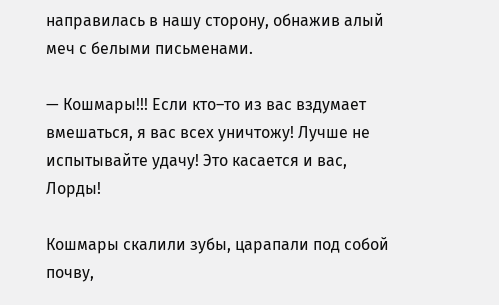направилась в нашу сторону, обнажив алый меч с белыми письменами.

— Кошмары!!! Если кто–то из вас вздумает вмешаться, я вас всех уничтожу! Лучше не испытывайте удачу! Это касается и вас, Лорды!

Кошмары скалили зубы, царапали под собой почву,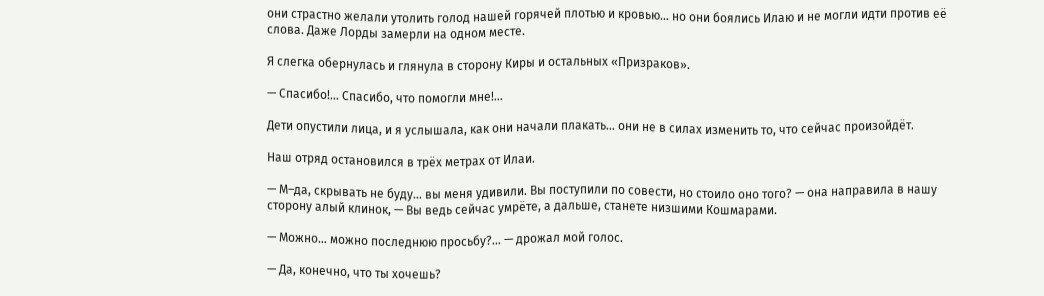они страстно желали утолить голод нашей горячей плотью и кровью… но они боялись Илаю и не могли идти против её слова. Даже Лорды замерли на одном месте.

Я слегка обернулась и глянула в сторону Киры и остальных «Призраков».

— Спасибо!… Спасибо, что помогли мне!…

Дети опустили лица, и я услышала, как они начали плакать… они не в силах изменить то, что сейчас произойдёт.

Наш отряд остановился в трёх метрах от Илаи.

— М–да, скрывать не буду… вы меня удивили. Вы поступили по совести, но стоило оно того? — она направила в нашу сторону алый клинок, — Вы ведь сейчас умрёте, а дальше, станете низшими Кошмарами.

— Можно… можно последнюю просьбу?… — дрожал мой голос.

— Да, конечно, что ты хочешь?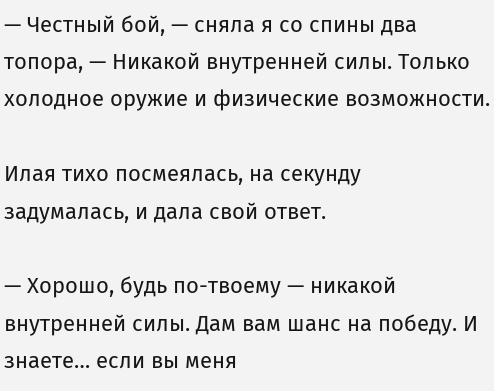— Честный бой, — сняла я со спины два топора, — Никакой внутренней силы. Только холодное оружие и физические возможности.

Илая тихо посмеялась, на секунду задумалась, и дала свой ответ.

— Хорошо, будь по-твоему — никакой внутренней силы. Дам вам шанс на победу. И знаете… если вы меня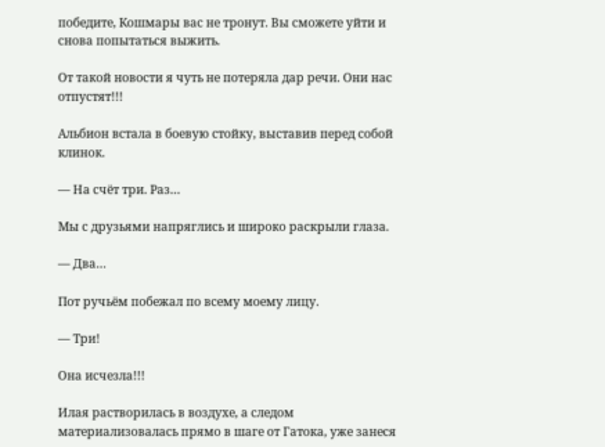победите, Кошмары вас не тронут. Вы сможете уйти и снова попытаться выжить.

От такой новости я чуть не потеряла дар речи. Они нас отпустят!!!

Альбион встала в боевую стойку, выставив перед собой клинок.

— На счёт три. Раз…

Мы с друзьями напряглись и широко раскрыли глаза.

— Два…

Пот ручьём побежал по всему моему лицу.

— Три!

Она исчезла!!!

Илая растворилась в воздухе, а следом материализовалась прямо в шаге от Гатока, уже занеся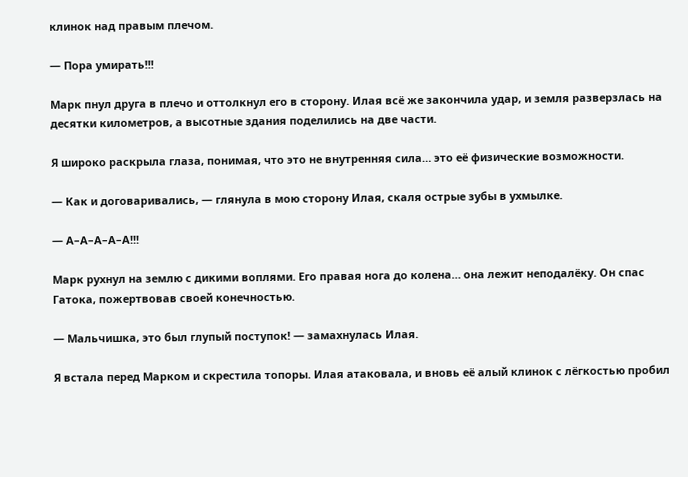клинок над правым плечом.

— Пора умирать!!!

Марк пнул друга в плечо и оттолкнул его в сторону. Илая всё же закончила удар, и земля разверзлась на десятки километров, а высотные здания поделились на две части.

Я широко раскрыла глаза, понимая, что это не внутренняя сила… это её физические возможности.

— Как и договаривались, — глянула в мою сторону Илая, скаля острые зубы в ухмылке.

— А–А–А–А–А!!!

Марк рухнул на землю с дикими воплями. Его правая нога до колена… она лежит неподалёку. Он спас Гатока, пожертвовав своей конечностью.

— Мальчишка, это был глупый поступок! — замахнулась Илая.

Я встала перед Марком и скрестила топоры. Илая атаковала, и вновь её алый клинок с лёгкостью пробил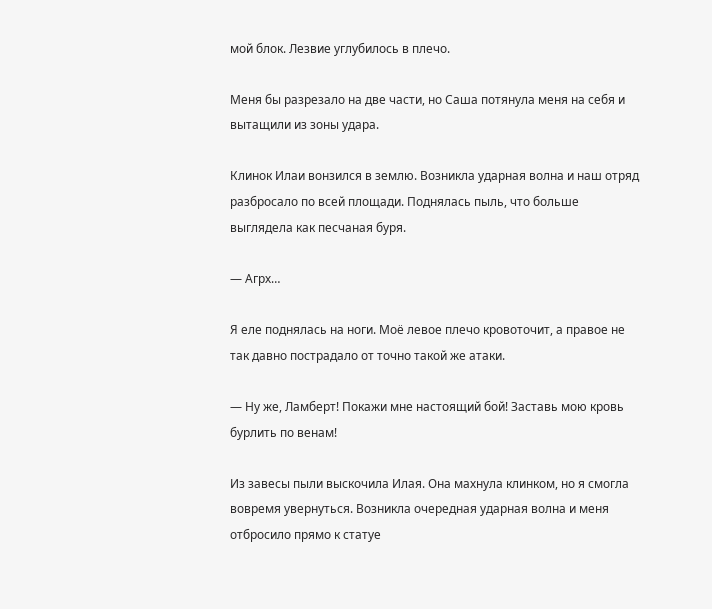мой блок. Лезвие углубилось в плечо.

Меня бы разрезало на две части, но Саша потянула меня на себя и вытащили из зоны удара.

Клинок Илаи вонзился в землю. Возникла ударная волна и наш отряд разбросало по всей площади. Поднялась пыль, что больше выглядела как песчаная буря.

— Агрх…

Я еле поднялась на ноги. Моё левое плечо кровоточит, а правое не так давно пострадало от точно такой же атаки.

— Ну же, Ламберт! Покажи мне настоящий бой! Заставь мою кровь бурлить по венам!

Из завесы пыли выскочила Илая. Она махнула клинком, но я смогла вовремя увернуться. Возникла очередная ударная волна и меня отбросило прямо к статуе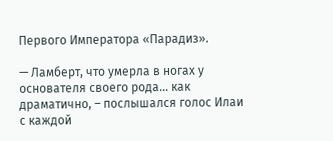Первого Императора «Парадиз».

— Ламберт, что умерла в ногах у основателя своего рода… как драматично, – послышался голос Илаи с каждой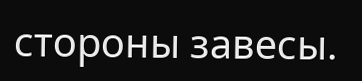стороны завесы.